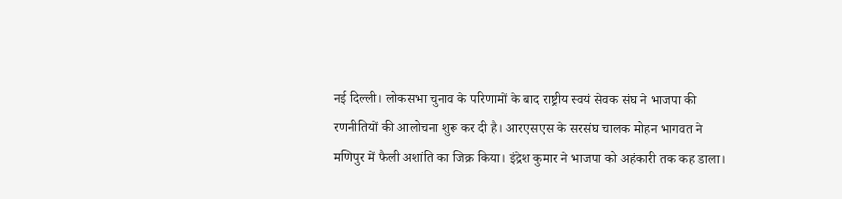नई दिल्ली। लोकसभा चुनाव के परिणामों के बाद राष्ट्रीय स्वयं सेवक संघ ने भाजपा की रणनीतियों की आलोचना शुरू कर दी है। आरएसएस के सरसंघ चालक मोहन भागवत ने मणिपुर में फैली अशांति का जिक्र किया। इंद्रेश कुमार ने भाजपा को अहंकारी तक कह डाला।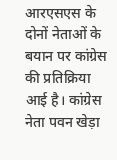आरएसएस के दोनों नेताओं के बयान पर कांग्रेस की प्रतिक्रिया आई है। कांग्रेस नेता पवन खेड़ा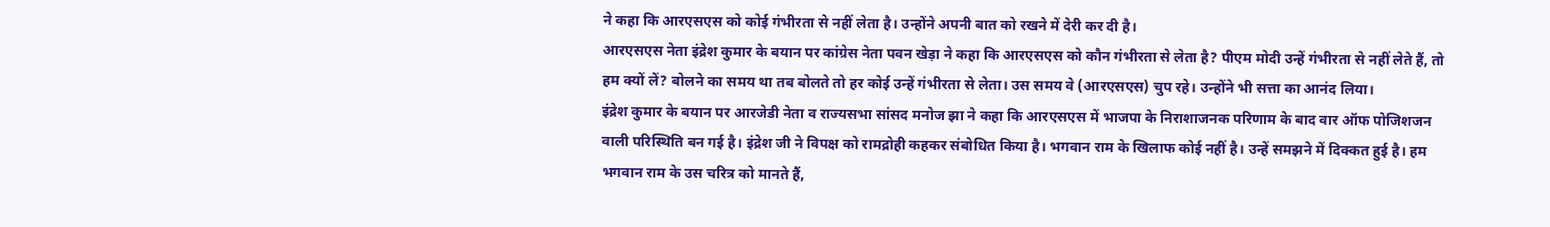ने कहा कि आरएसएस को कोई गंभीरता से नहीं लेता है। उन्होंने अपनी बात को रखने में देरी कर दी है।
आरएसएस नेता इंद्रेश कुमार के बयान पर कांग्रेस नेता पवन खेड़ा ने कहा कि आरएसएस को कौन गंभीरता से लेता है? पीएम मोदी उन्हें गंभीरता से नहीं लेते हैं, तो हम क्यों लें? बोलने का समय था तब बोलते तो हर कोई उन्हें गंभीरता से लेता। उस समय वे (आरएसएस) चुप रहे। उन्होंने भी सत्ता का आनंद लिया।
इंद्रेश कुमार के बयान पर आरजेडी नेता व राज्यसभा सांसद मनोज झा ने कहा कि आरएसएस में भाजपा के निराशाजनक परिणाम के बाद वार ऑफ पोजिशजन वाली परिस्थिति बन गई है। इंद्रेश जी ने विपक्ष को रामद्रोही कहकर संबोधित किया है। भगवान राम के खिलाफ कोई नहीं है। उन्हें समझने में दिक्कत हुई है। हम भगवान राम के उस चरित्र को मानते हैं,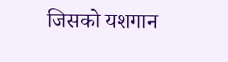जिसको यशगान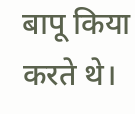बापू किया करते थे।